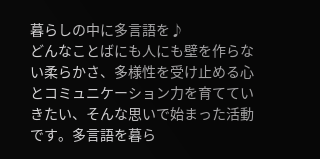暮らしの中に多言語を♪
どんなことばにも人にも壁を作らない柔らかさ、多様性を受け止める心とコミュニケーション力を育てていきたい、そんな思いで始まった活動です。多言語を暮ら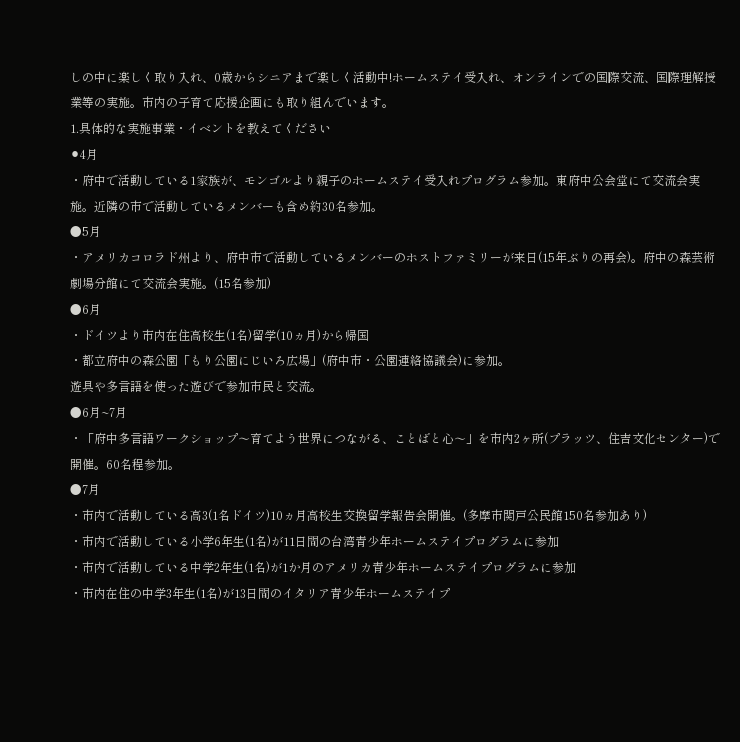しの中に楽しく取り入れ、0歳からシニアまで楽しく活動中!ホームステイ受入れ、オンラインでの国際交流、国際理解授業等の実施。市内の子育て応援企画にも取り組んでいます。
1.具体的な実施事業・イベントを教えてください
⚫4月
・府中で活動している1家族が、モンゴルより親子のホームステイ受入れプログラム参加。東府中公会堂にて交流会実施。近隣の市で活動しているメンバーも含め約30名参加。
●5月
・アメリカコロラド州より、府中市で活動しているメンバーのホストファミリーが来日(15年ぶりの再会)。府中の森芸術劇場分館にて交流会実施。(15名参加)
●6月
・ドイツより市内在住高校生(1名)留学(10ヵ月)から帰国
・都立府中の森公園「もり公園にじいろ広場」(府中市・公園連絡協議会)に参加。
遊具や多言語を使った遊びで参加市民と交流。
●6月~7月
・「府中多言語ワークショップ〜育てよう世界につながる、ことばと心〜」を市内2ヶ所(プラッツ、住吉文化センター)で開催。60名程参加。
●7月
・市内で活動している高3(1名ドイツ)10ヵ月高校生交換留学報告会開催。(多摩市関戸公民館150名参加あり)
・市内で活動している小学6年生(1名)が11日間の台湾青少年ホームステイプログラムに参加
・市内で活動している中学2年生(1名)が1か月のアメリカ青少年ホームステイプログラムに参加
・市内在住の中学3年生(1名)が13日間のイタリア青少年ホームステイプ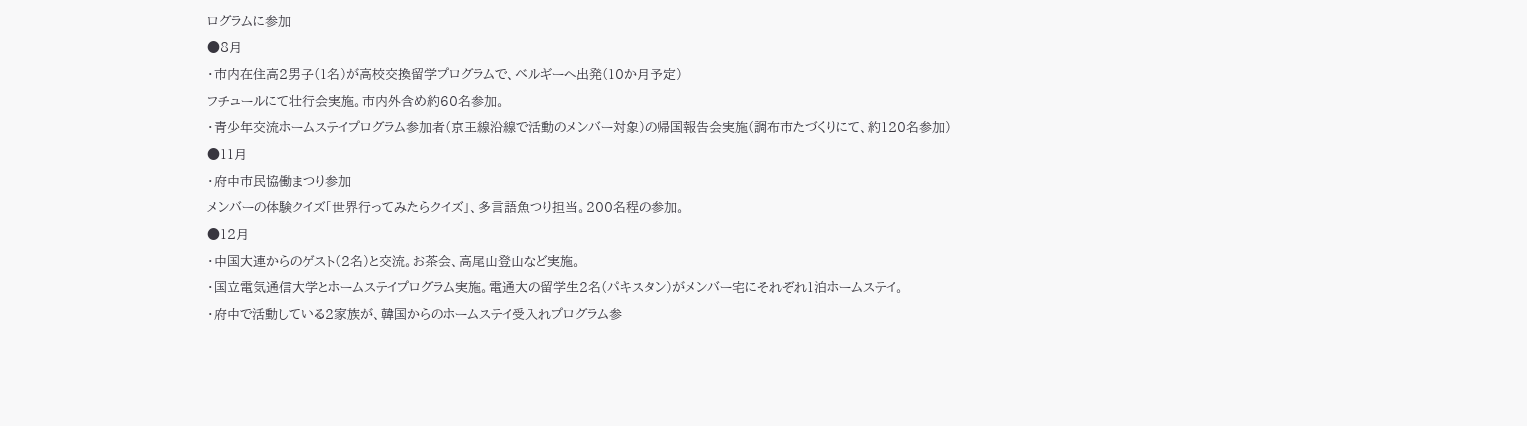ログラムに参加
●8月
・市内在住高2男子(1名)が高校交換留学プログラムで、ベルギーへ出発(10か月予定)
フチュールにて壮行会実施。市内外含め約60名参加。
・青少年交流ホームステイプログラム参加者(京王線沿線で活動のメンバー対象)の帰国報告会実施(調布市たづくりにて、約120名参加)
●11月
・府中市民協働まつり参加
メンバーの体験クイズ「世界行ってみたらクイズ」、多言語魚つり担当。200名程の参加。
●12月
・中国大連からのゲスト(2名)と交流。お茶会、高尾山登山など実施。
・国立電気通信大学とホームステイプログラム実施。電通大の留学生2名(パキスタン)がメンバー宅にそれぞれ1泊ホームステイ。
・府中で活動している2家族が、韓国からのホームステイ受入れプログラム参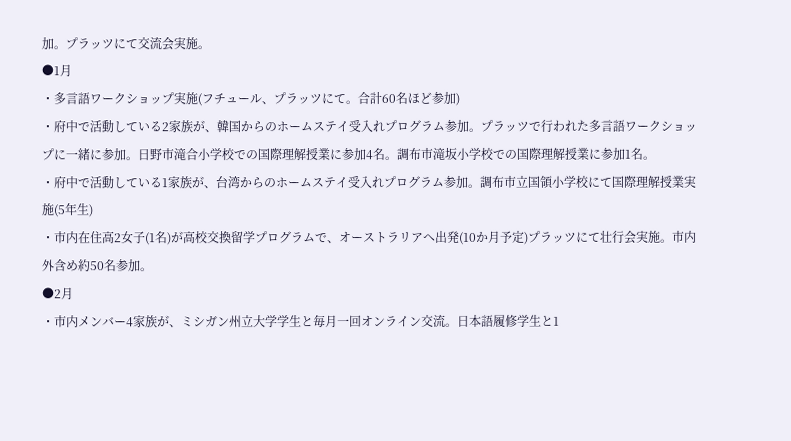加。プラッツにて交流会実施。
●1月
・多言語ワークショップ実施(フチュール、プラッツにて。合計60名ほど参加)
・府中で活動している2家族が、韓国からのホームステイ受入れプログラム参加。プラッツで行われた多言語ワークショップに一緒に参加。日野市滝合小学校での国際理解授業に参加4名。調布市滝坂小学校での国際理解授業に参加1名。
・府中で活動している1家族が、台湾からのホームステイ受入れプログラム参加。調布市立国領小学校にて国際理解授業実施(5年生)
・市内在住高2女子(1名)が高校交換留学プログラムで、オーストラリアへ出発(10か月予定)プラッツにて壮行会実施。市内外含め約50名参加。
●2月
・市内メンバー4家族が、ミシガン州立大学学生と毎月一回オンライン交流。日本語履修学生と1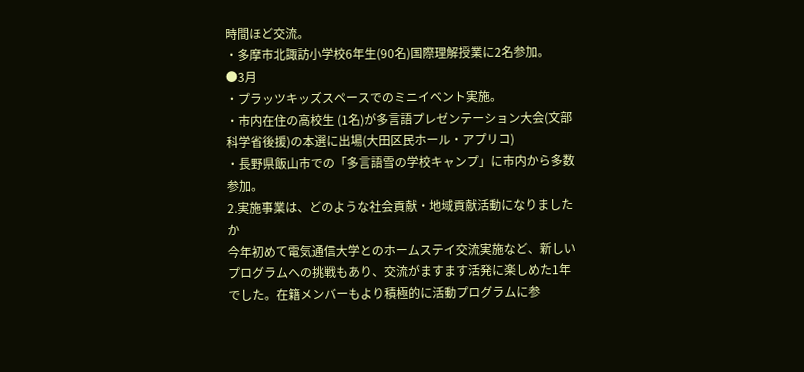時間ほど交流。
・多摩市北諏訪小学校6年生(90名)国際理解授業に2名参加。
●3月
・プラッツキッズスペースでのミニイベント実施。
・市内在住の高校生 (1名)が多言語プレゼンテーション大会(文部科学省後援)の本選に出場(大田区民ホール・アプリコ)
・長野県飯山市での「多言語雪の学校キャンプ」に市内から多数参加。
2.実施事業は、どのような社会貢献・地域貢献活動になりましたか
今年初めて電気通信大学とのホームステイ交流実施など、新しいプログラムへの挑戦もあり、交流がますます活発に楽しめた1年でした。在籍メンバーもより積極的に活動プログラムに参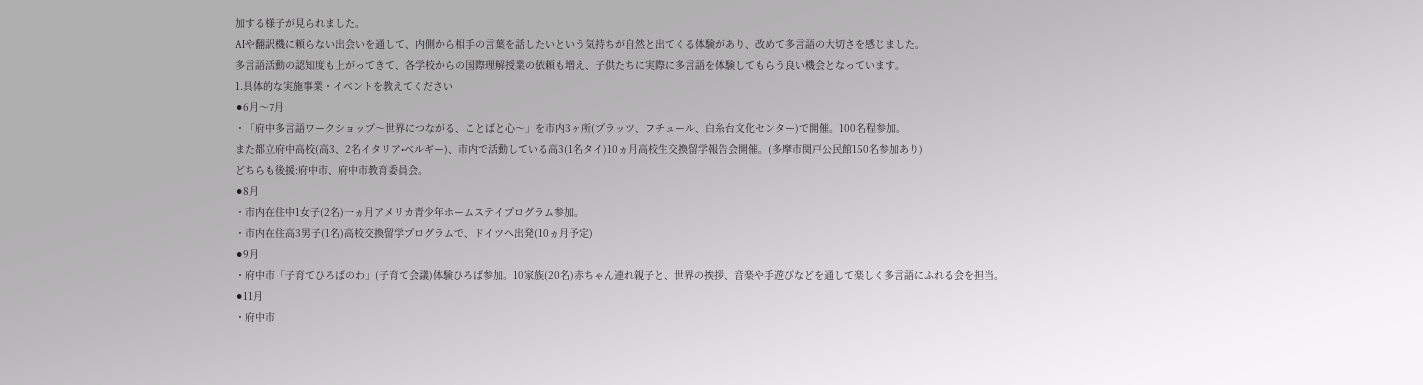加する様子が見られました。
AIや翻訳機に頼らない出会いを通して、内側から相手の言葉を話したいという気持ちが自然と出てくる体験があり、改めて多言語の大切さを感じました。
多言語活動の認知度も上がってきて、各学校からの国際理解授業の依頼も増え、子供たちに実際に多言語を体験してもらう良い機会となっています。
1.具体的な実施事業・イベントを教えてください
⚫6月〜7月
・「府中多言語ワークショップ〜世界につながる、ことばと心〜」を市内3ヶ所(プラッツ、フチュール、白糸台文化センター)で開催。100名程参加。
また都立府中高校(高3、2名イタリア•ベルギー)、市内で活動している高3(1名タイ)10ヵ月高校生交換留学報告会開催。(多摩市関戸公民館150名参加あり)
どちらも後援:府中市、府中市教育委員会。
⚫8月
・市内在住中1女子(2名)一ヵ月アメリカ青少年ホームステイプログラム参加。
・市内在住高3男子(1名)高校交換留学プログラムで、ドイツへ出発(10ヵ月予定)
⚫9月
・府中市「子育てひろばのわ」(子育て会議)体験ひろば参加。10家族(20名)赤ちゃん連れ親子と、世界の挨拶、音楽や手遊びなどを通して楽しく多言語にふれる会を担当。
⚫11月
・府中市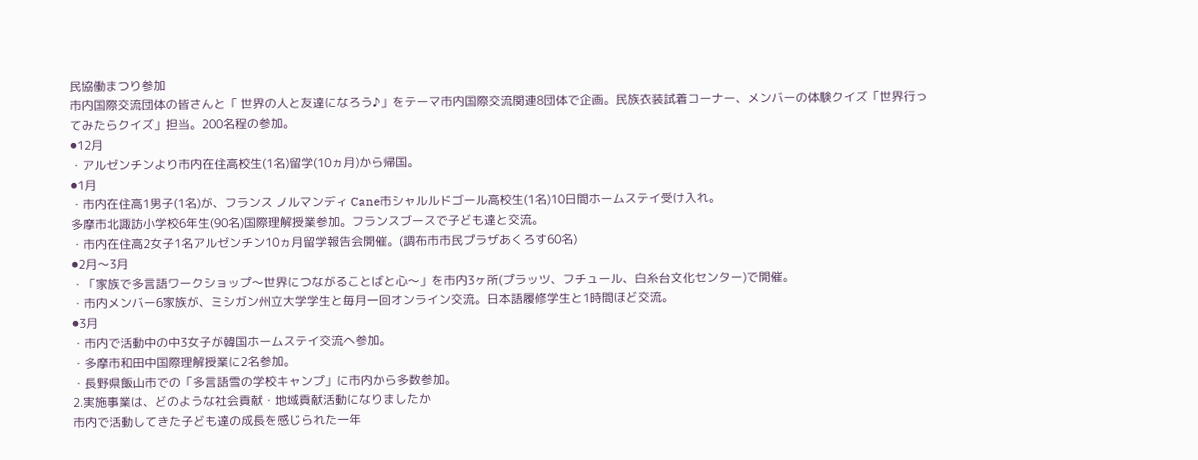民協働まつり参加
市内国際交流団体の皆さんと「 世界の人と友達になろう♪」をテーマ市内国際交流関連8団体で企画。民族衣装試着コーナー、メンバーの体験クイズ「世界行ってみたらクイズ」担当。200名程の参加。
⚫12月
・アルゼンチンより市内在住高校生(1名)留学(10ヵ月)から帰国。
⚫1月
・市内在住高1男子(1名)が、フランス ノルマンディ Cane市シャルルドゴール高校生(1名)10日間ホームステイ受け入れ。
多摩市北諏訪小学校6年生(90名)国際理解授業参加。フランスブースで子ども達と交流。
・市内在住高2女子1名アルゼンチン10ヵ月留学報告会開催。(調布市市民プラザあくろす60名)
⚫2月〜3月
・「家族で多言語ワークショップ〜世界につながることばと心〜」を市内3ヶ所(プラッツ、フチュール、白糸台文化センター)で開催。
・市内メンバー6家族が、ミシガン州立大学学生と毎月一回オンライン交流。日本語履修学生と1時間ほど交流。
⚫3月
・市内で活動中の中3女子が韓国ホームステイ交流へ参加。
・多摩市和田中国際理解授業に2名参加。
・長野県飯山市での「多言語雪の学校キャンプ」に市内から多数参加。
2.実施事業は、どのような社会貢献・地域貢献活動になりましたか
市内で活動してきた子ども達の成長を感じられた一年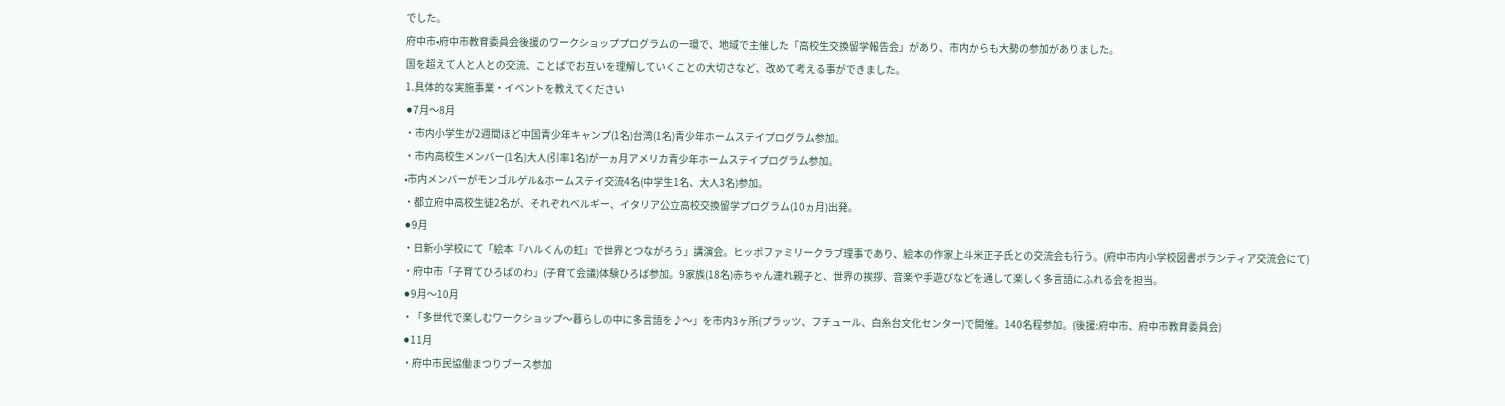でした。
府中市•府中市教育委員会後援のワークショッププログラムの一環で、地域で主催した「高校生交換留学報告会」があり、市内からも大勢の参加がありました。
国を超えて人と人との交流、ことばでお互いを理解していくことの大切さなど、改めて考える事ができました。
1.具体的な実施事業・イベントを教えてください
⚫7月〜8月
・市内小学生が2週間ほど中国青少年キャンプ(1名)台湾(1名)青少年ホームステイプログラム参加。
・市内高校生メンバー(1名)大人(引率1名)が一ヵ月アメリカ青少年ホームステイプログラム参加。
•市内メンバーがモンゴルゲル&ホームステイ交流4名(中学生1名、大人3名)参加。
・都立府中高校生徒2名が、それぞれベルギー、イタリア公立高校交換留学プログラム(10ヵ月)出発。
⚫9月
・日新小学校にて「絵本『ハルくんの虹』で世界とつながろう」講演会。ヒッポファミリークラブ理事であり、絵本の作家上斗米正子氏との交流会も行う。(府中市内小学校図書ボランティア交流会にて)
・府中市「子育てひろばのわ」(子育て会議)体験ひろば参加。9家族(18名)赤ちゃん連れ親子と、世界の挨拶、音楽や手遊びなどを通して楽しく多言語にふれる会を担当。
⚫9月〜10月
・「多世代で楽しむワークショップ〜暮らしの中に多言語を♪〜」を市内3ヶ所(プラッツ、フチュール、白糸台文化センター)で開催。140名程参加。(後援:府中市、府中市教育委員会)
⚫11月
・府中市民協働まつりブース参加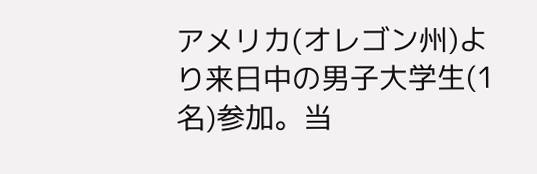アメリカ(オレゴン州)より来日中の男子大学生(1名)参加。当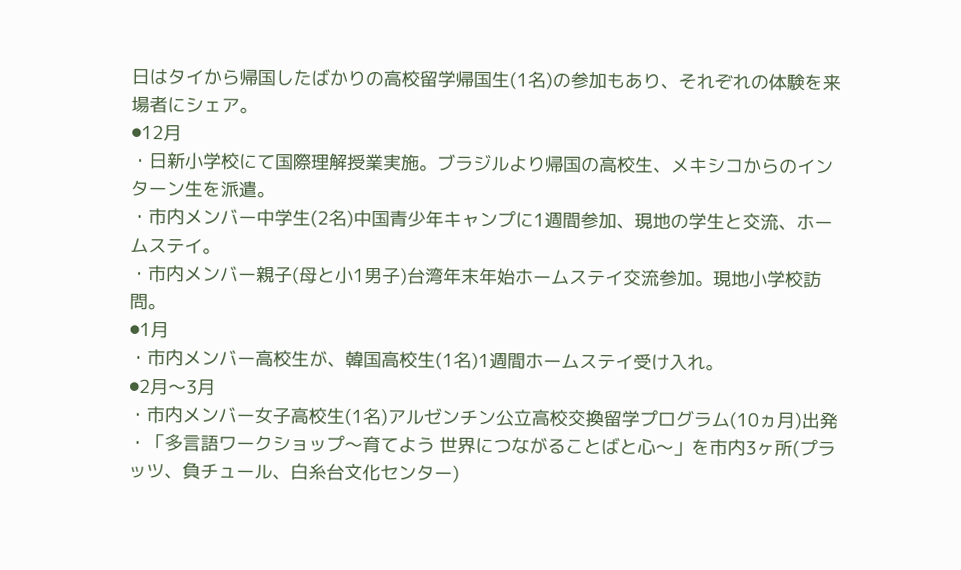日はタイから帰国したばかりの高校留学帰国生(1名)の参加もあり、それぞれの体験を来場者にシェア。
⚫12月
・日新小学校にて国際理解授業実施。ブラジルより帰国の高校生、メキシコからのインターン生を派遣。
・市内メンバー中学生(2名)中国青少年キャンプに1週間参加、現地の学生と交流、ホームステイ。
・市内メンバー親子(母と小1男子)台湾年末年始ホームステイ交流参加。現地小学校訪問。
⚫1月
・市内メンバー高校生が、韓国高校生(1名)1週間ホームステイ受け入れ。
⚫2月〜3月
・市内メンバー女子高校生(1名)アルゼンチン公立高校交換留学プログラム(10ヵ月)出発
・「多言語ワークショップ〜育てよう 世界につながることばと心〜」を市内3ヶ所(プラッツ、負チュール、白糸台文化センター)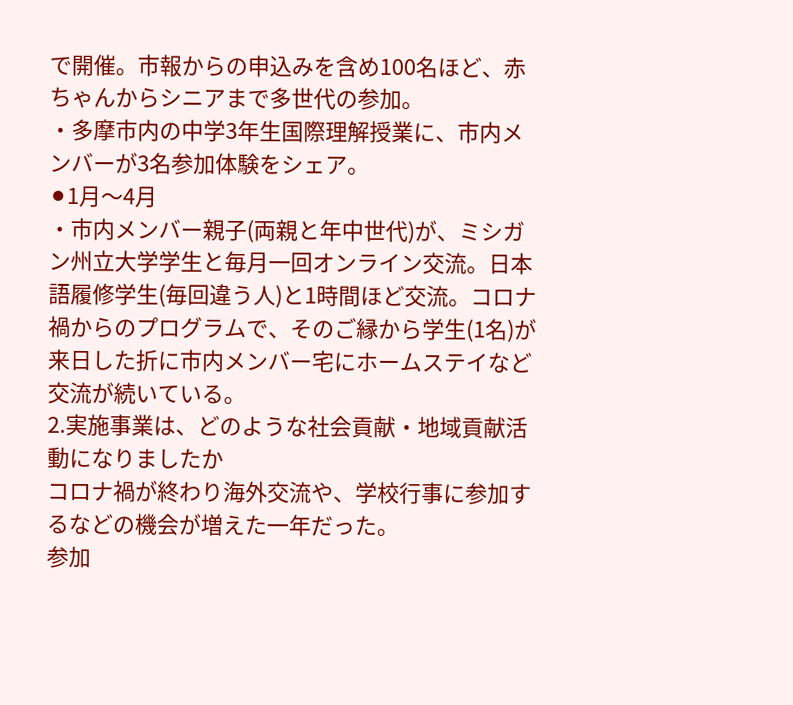で開催。市報からの申込みを含め100名ほど、赤ちゃんからシニアまで多世代の参加。
・多摩市内の中学3年生国際理解授業に、市内メンバーが3名参加体験をシェア。
⚫1月〜4月
・市内メンバー親子(両親と年中世代)が、ミシガン州立大学学生と毎月一回オンライン交流。日本語履修学生(毎回違う人)と1時間ほど交流。コロナ禍からのプログラムで、そのご縁から学生(1名)が来日した折に市内メンバー宅にホームステイなど交流が続いている。
2.実施事業は、どのような社会貢献・地域貢献活動になりましたか
コロナ禍が終わり海外交流や、学校行事に参加するなどの機会が増えた一年だった。
参加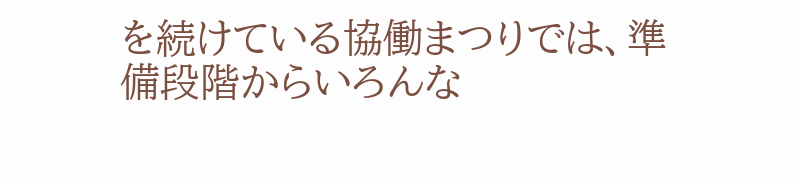を続けている協働まつりでは、準備段階からいろんな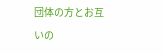団体の方とお互いの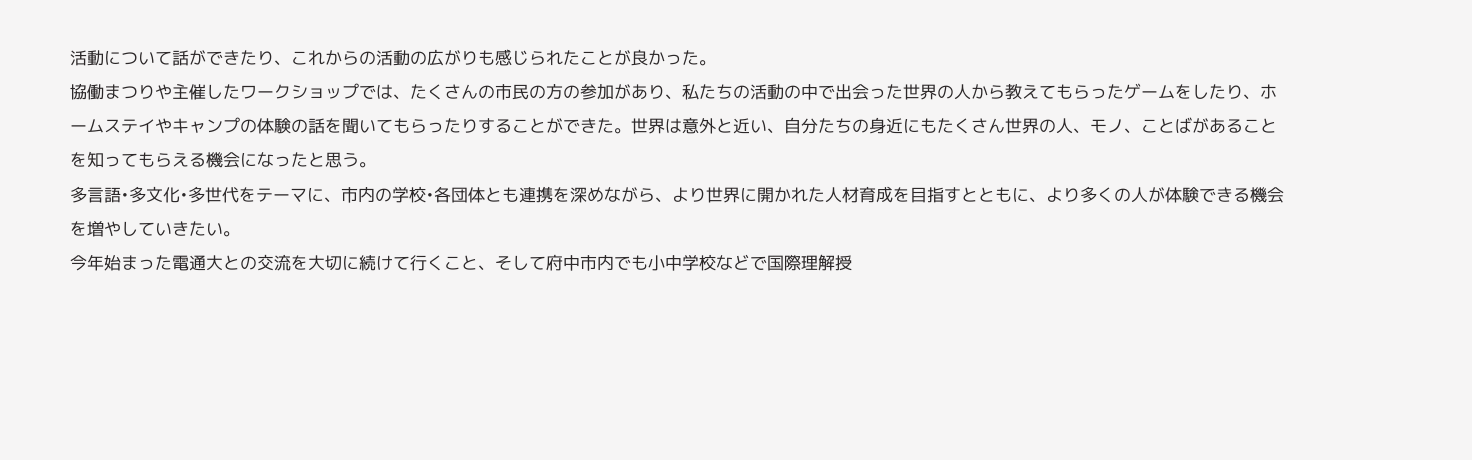活動について話ができたり、これからの活動の広がりも感じられたことが良かった。
協働まつりや主催したワークショップでは、たくさんの市民の方の参加があり、私たちの活動の中で出会った世界の人から教えてもらったゲームをしたり、ホームステイやキャンプの体験の話を聞いてもらったりすることができた。世界は意外と近い、自分たちの身近にもたくさん世界の人、モノ、ことばがあることを知ってもらえる機会になったと思う。
多言語•多文化•多世代をテーマに、市内の学校•各団体とも連携を深めながら、より世界に開かれた人材育成を目指すとともに、より多くの人が体験できる機会を増やしていきたい。
今年始まった電通大との交流を大切に続けて行くこと、そして府中市内でも小中学校などで国際理解授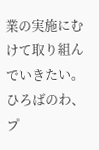業の実施にむけて取り組んでいきたい。
ひろばのわ、プ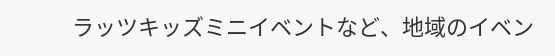ラッツキッズミニイベントなど、地域のイベン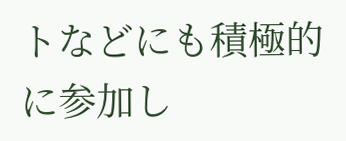トなどにも積極的に参加し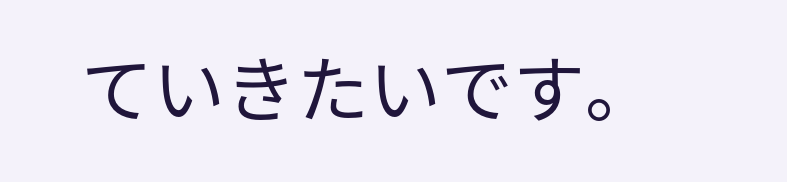ていきたいです。